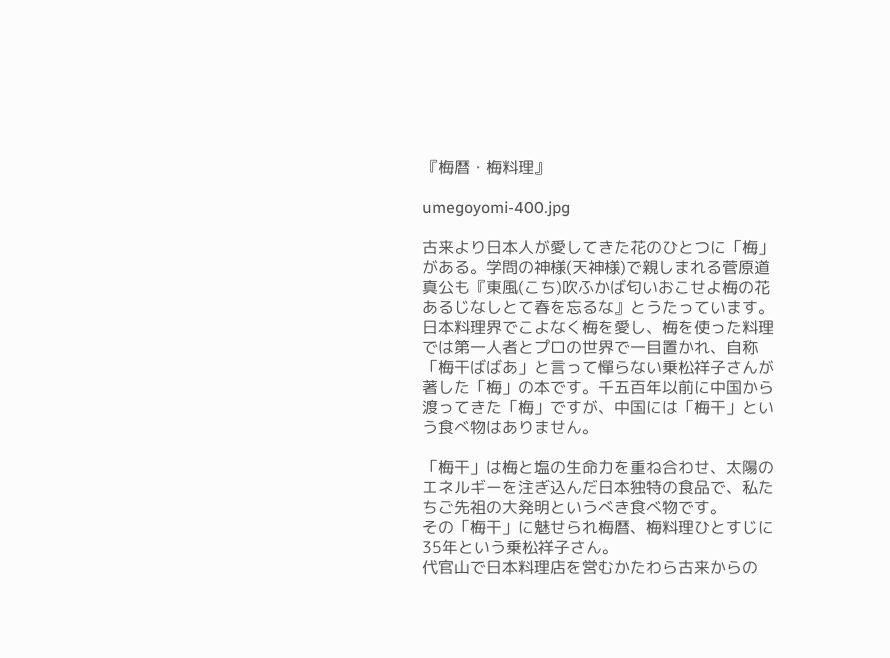『梅暦・梅料理』

umegoyomi-400.jpg

古来より日本人が愛してきた花のひとつに「梅」がある。学問の神様(天神様)で親しまれる菅原道真公も『東風(こち)吹ふかば匂いおこせよ梅の花 あるじなしとて春を忘るな』とうたっています。日本料理界でこよなく梅を愛し、梅を使った料理では第一人者とプロの世界で一目置かれ、自称「梅干ばばあ」と言って憚らない乗松祥子さんが著した「梅」の本です。千五百年以前に中国から渡ってきた「梅」ですが、中国には「梅干」という食べ物はありません。

「梅干」は梅と塩の生命力を重ね合わせ、太陽のエネルギーを注ぎ込んだ日本独特の食品で、私たちご先祖の大発明というべき食べ物です。
その「梅干」に魅せられ梅暦、梅料理ひとすじに35年という乗松祥子さん。
代官山で日本料理店を営むかたわら古来からの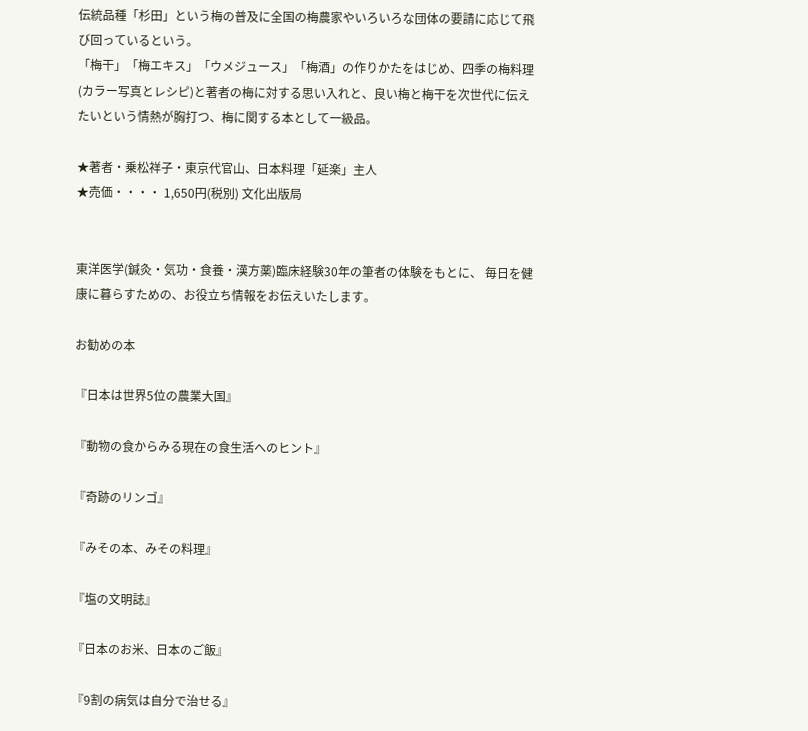伝統品種「杉田」という梅の普及に全国の梅農家やいろいろな団体の要請に応じて飛び回っているという。
「梅干」「梅エキス」「ウメジュース」「梅酒」の作りかたをはじめ、四季の梅料理(カラー写真とレシピ)と著者の梅に対する思い入れと、良い梅と梅干を次世代に伝えたいという情熱が胸打つ、梅に関する本として一級品。

★著者・乗松祥子・東京代官山、日本料理「延楽」主人
★売価・・・・ 1,650円(税別) 文化出版局


東洋医学(鍼灸・気功・食養・漢方薬)臨床経験30年の筆者の体験をもとに、 毎日を健康に暮らすための、お役立ち情報をお伝えいたします。

お勧めの本

『日本は世界5位の農業大国』

『動物の食からみる現在の食生活へのヒント』

『奇跡のリンゴ』

『みその本、みその料理』

『塩の文明誌』

『日本のお米、日本のご飯』

『9割の病気は自分で治せる』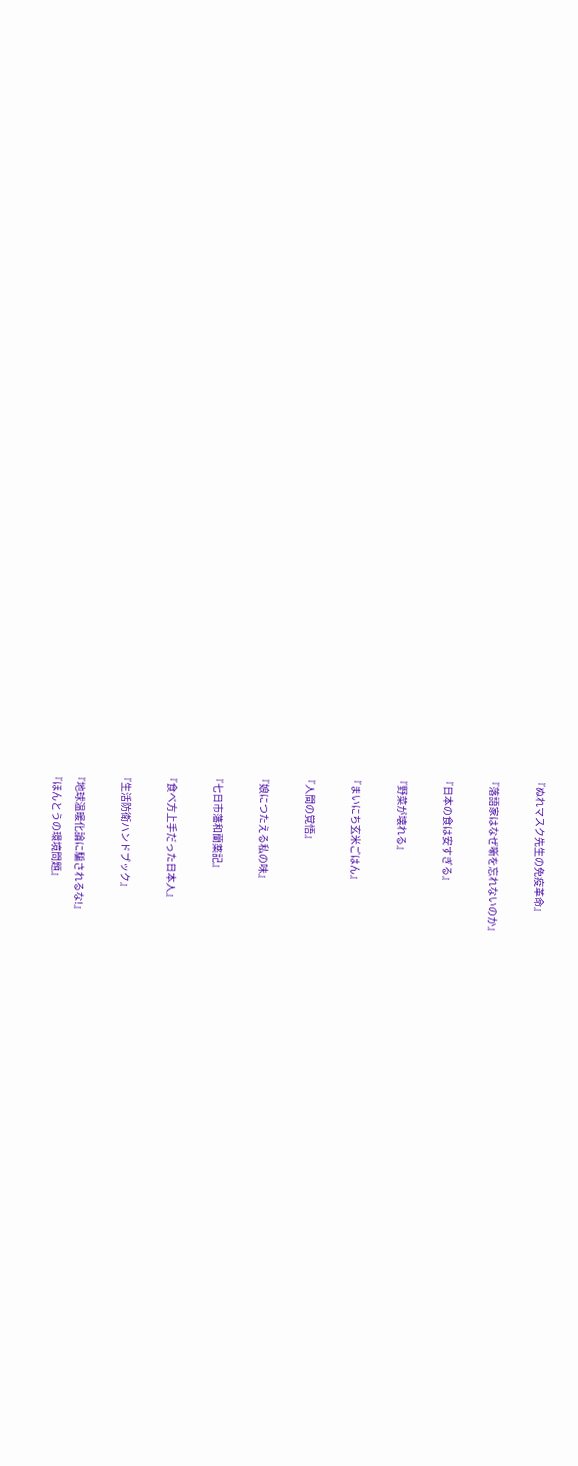『ぬれマスク先生の免疫革命』

『落語家はなぜ噺を忘れないのか』

『日本の食は安すぎる』

『野菜が壊れる』

『まいにち玄米ごはん』

『人間の覚悟』

『娘につたえる私の味』

『七日市藩和蘭薬記』

『食べ方上手だった日本人』

『生活防衛ハンドブック』

『地球温暖化論に騙されるな!』
『ほんとうの環境問題』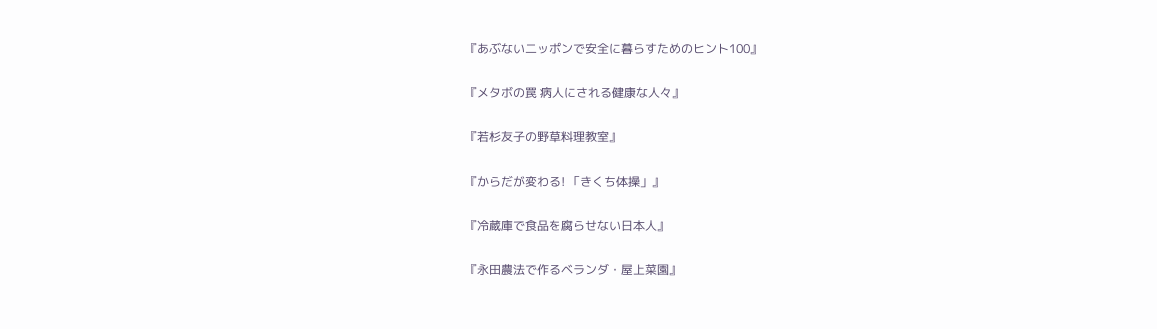『あぶない二ッポンで安全に暮らすためのヒント100』

『メタボの罠 病人にされる健康な人々』

『若杉友子の野草料理教室』

『からだが変わる! 「きくち体操」』

『冷蔵庫で食品を腐らせない日本人』

『永田農法で作るベランダ・屋上菜園』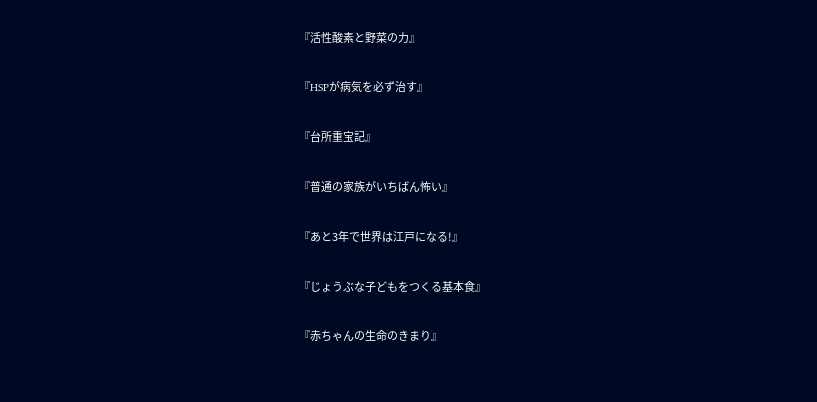『活性酸素と野菜の力』

『HSPが病気を必ず治す』

『台所重宝記』

『普通の家族がいちばん怖い』

『あと3年で世界は江戸になる!』

『じょうぶな子どもをつくる基本食』

『赤ちゃんの生命のきまり』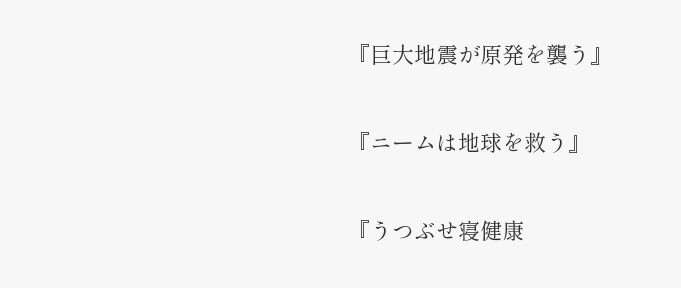『巨大地震が原発を襲う』

『ニームは地球を救う』

『うつぶせ寝健康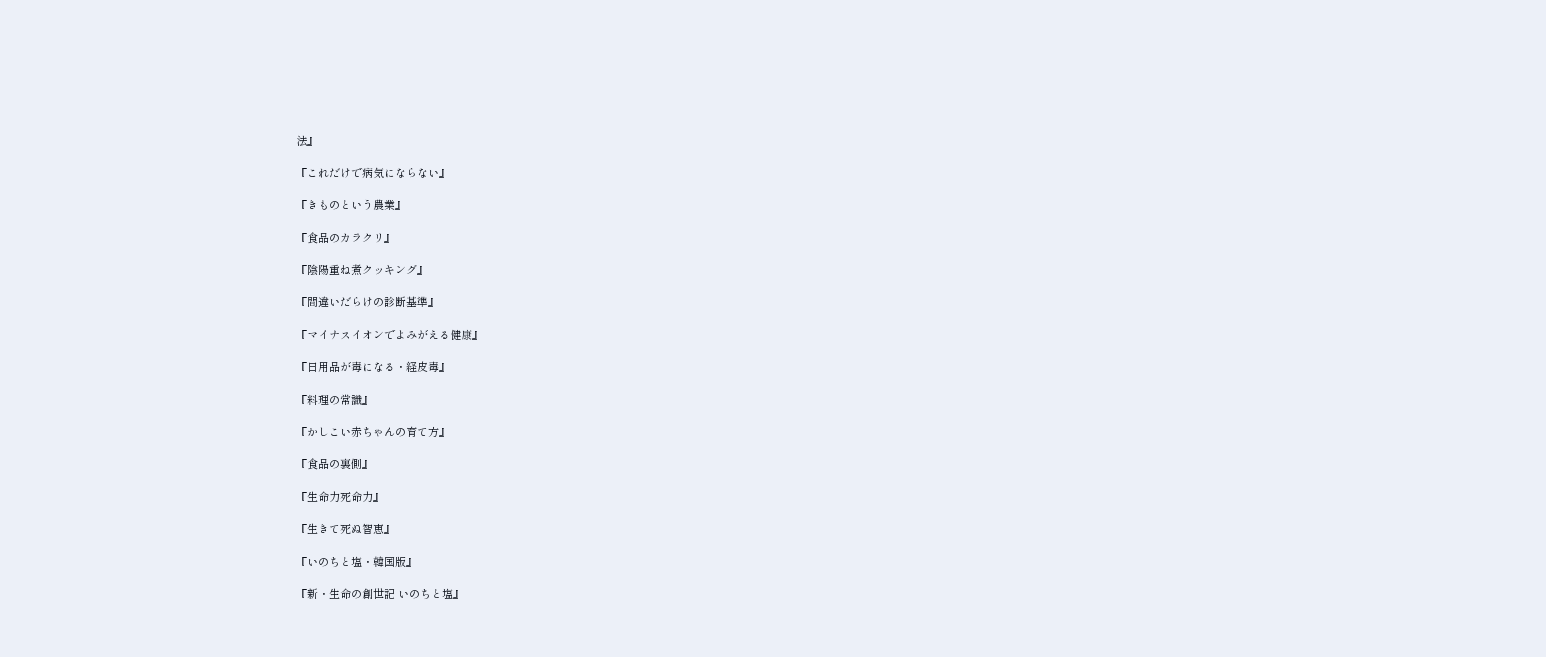法』

『これだけで病気にならない』

『きものという農業』

『食品のカラクリ』

『陰陽重ね煮クッキング』

『間違いだらけの診断基準』

『マイナスイオンでよみがえる健康』

『日用品が毒になる・経皮毒』

『料理の常識』

『かしこい赤ちゃんの育て方』

『食品の裏側』

『生命力死命力』

『生きて死ぬ智恵』

『いのちと塩・韓国版』

『新・生命の創世記 いのちと塩』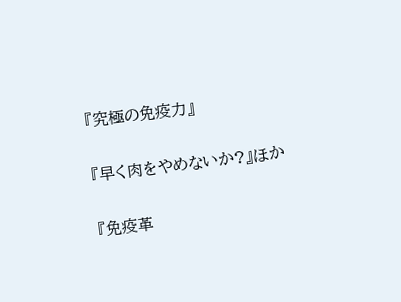『究極の免疫力』

『早く肉をやめないか?』ほか

『免疫革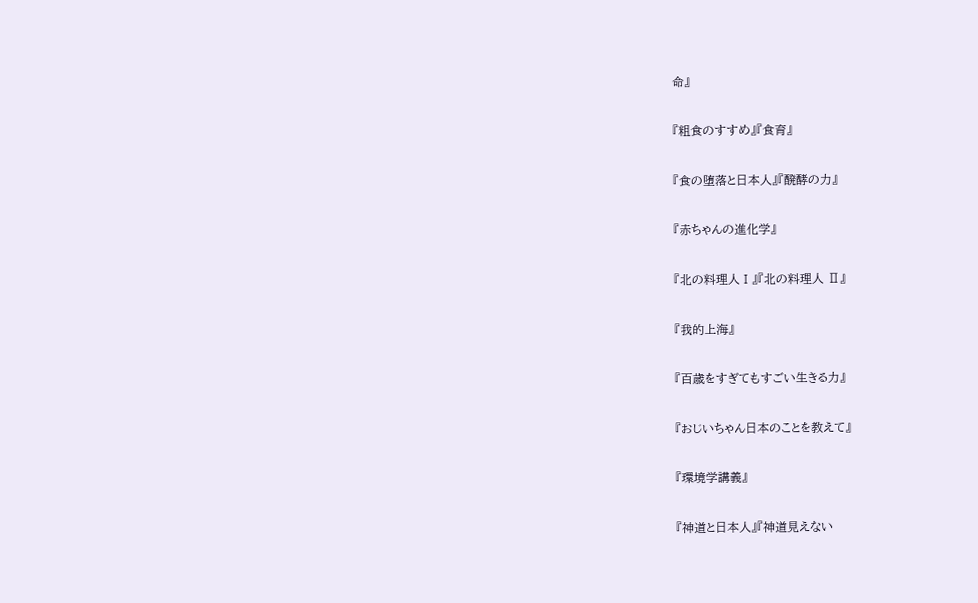命』

『粗食のすすめ』『食育』

『食の堕落と日本人』『醗酵の力』

『赤ちゃんの進化学』

『北の料理人Ⅰ』『北の料理人 Ⅱ』

『我的上海』

『百歳をすぎてもすごい生きる力』

『おじいちゃん日本のことを教えて』

『環境学講義』

『神道と日本人』『神道見えない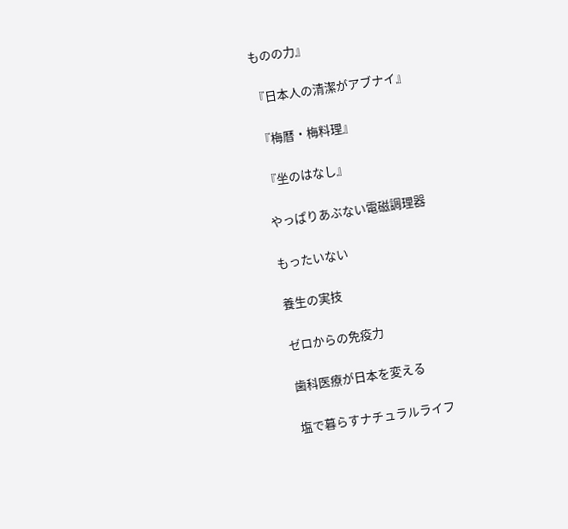ものの力』

『日本人の清潔がアブナイ』

『梅暦・梅料理』

『坐のはなし』

やっぱりあぶない電磁調理器

もったいない

養生の実技

ゼロからの免疫力

歯科医療が日本を変える

塩で暮らすナチュラルライフ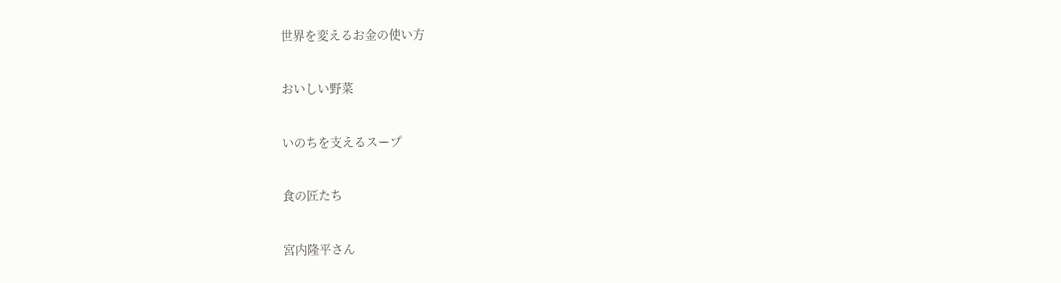世界を変えるお金の使い方

おいしい野菜

いのちを支えるスープ

食の匠たち

宮内隆平さん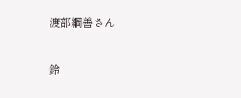渡部綱善さん

鈴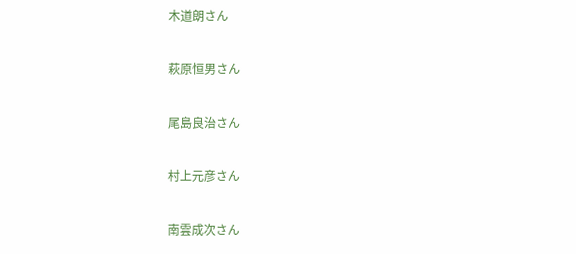木道朗さん

萩原恒男さん

尾島良治さん

村上元彦さん

南雲成次さん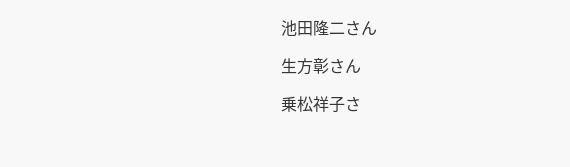池田隆二さん

生方彰さん

乗松祥子さ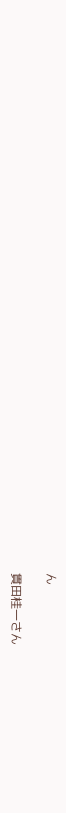ん

貫田桂一さん